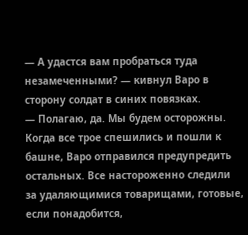— А удастся вам пробраться туда незамеченными? — кивнул Варо в сторону солдат в синих повязках.
— Полагаю, да. Мы будем осторожны.
Когда все трое спешились и пошли к башне, Варо отправился предупредить остальных. Все настороженно следили за удаляющимися товарищами, готовые, если понадобится,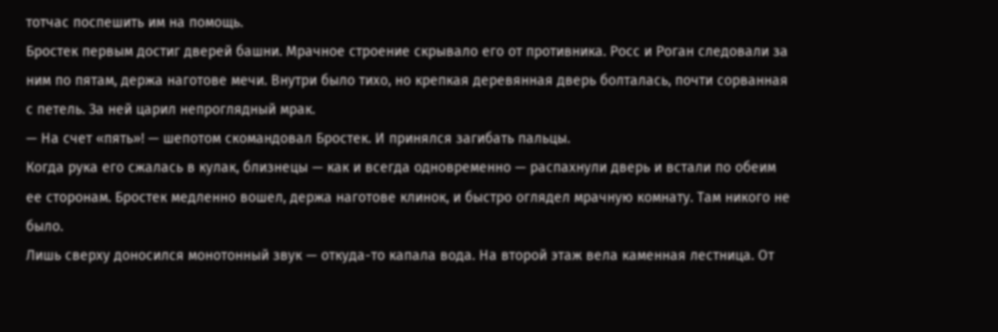тотчас поспешить им на помощь.
Бростек первым достиг дверей башни. Мрачное строение скрывало его от противника. Росс и Роган следовали за ним по пятам, держа наготове мечи. Внутри было тихо, но крепкая деревянная дверь болталась, почти сорванная с петель. За ней царил непроглядный мрак.
— На счет «пять»! — шепотом скомандовал Бростек. И принялся загибать пальцы.
Когда рука его сжалась в кулак, близнецы — как и всегда одновременно — распахнули дверь и встали по обеим ее сторонам. Бростек медленно вошел, держа наготове клинок, и быстро оглядел мрачную комнату. Там никого не было.
Лишь сверху доносился монотонный звук — откуда-то капала вода. На второй этаж вела каменная лестница. От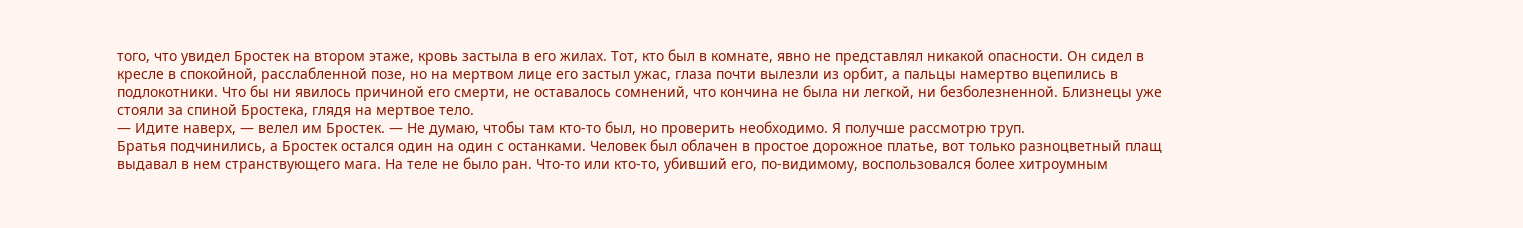того, что увидел Бростек на втором этаже, кровь застыла в его жилах. Тот, кто был в комнате, явно не представлял никакой опасности. Он сидел в кресле в спокойной, расслабленной позе, но на мертвом лице его застыл ужас, глаза почти вылезли из орбит, а пальцы намертво вцепились в подлокотники. Что бы ни явилось причиной его смерти, не оставалось сомнений, что кончина не была ни легкой, ни безболезненной. Близнецы уже стояли за спиной Бростека, глядя на мертвое тело.
— Идите наверх, — велел им Бростек. — Не думаю, чтобы там кто-то был, но проверить необходимо. Я получше рассмотрю труп.
Братья подчинились, а Бростек остался один на один с останками. Человек был облачен в простое дорожное платье, вот только разноцветный плащ выдавал в нем странствующего мага. На теле не было ран. Что-то или кто-то, убивший его, по-видимому, воспользовался более хитроумным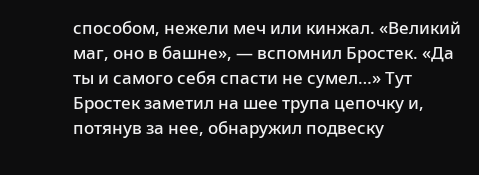способом, нежели меч или кинжал. «Великий маг, оно в башне», — вспомнил Бростек. «Да ты и самого себя спасти не сумел…» Тут Бростек заметил на шее трупа цепочку и, потянув за нее, обнаружил подвеску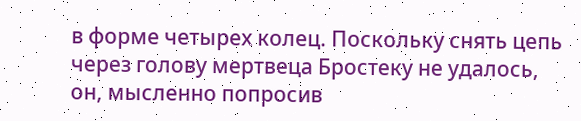в форме четырех колец. Поскольку снять цепь через голову мертвеца Бростеку не удалось, он, мысленно попросив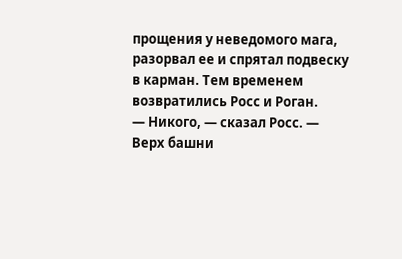прощения у неведомого мага, разорвал ее и спрятал подвеску в карман. Тем временем возвратились Росс и Роган.
— Никого, — сказал Росс. — Верх башни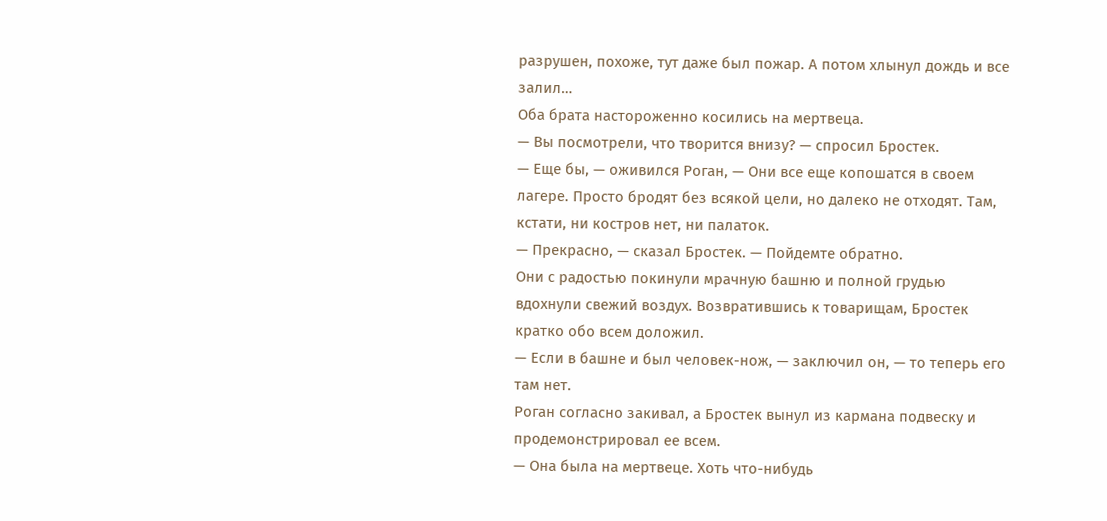разрушен, похоже, тут даже был пожар. А потом хлынул дождь и все залил…
Оба брата настороженно косились на мертвеца.
— Вы посмотрели, что творится внизу? — спросил Бростек.
— Еще бы, — оживился Роган, — Они все еще копошатся в своем лагере. Просто бродят без всякой цели, но далеко не отходят. Там, кстати, ни костров нет, ни палаток.
— Прекрасно, — сказал Бростек. — Пойдемте обратно.
Они с радостью покинули мрачную башню и полной грудью вдохнули свежий воздух. Возвратившись к товарищам, Бростек кратко обо всем доложил.
— Если в башне и был человек-нож, — заключил он, — то теперь его там нет.
Роган согласно закивал, а Бростек вынул из кармана подвеску и продемонстрировал ее всем.
— Она была на мертвеце. Хоть что-нибудь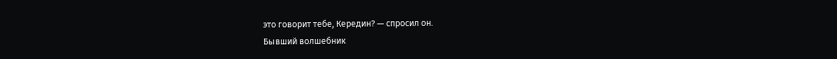это говорит тебе, Кередин? — спросил он.
Бывший волшебник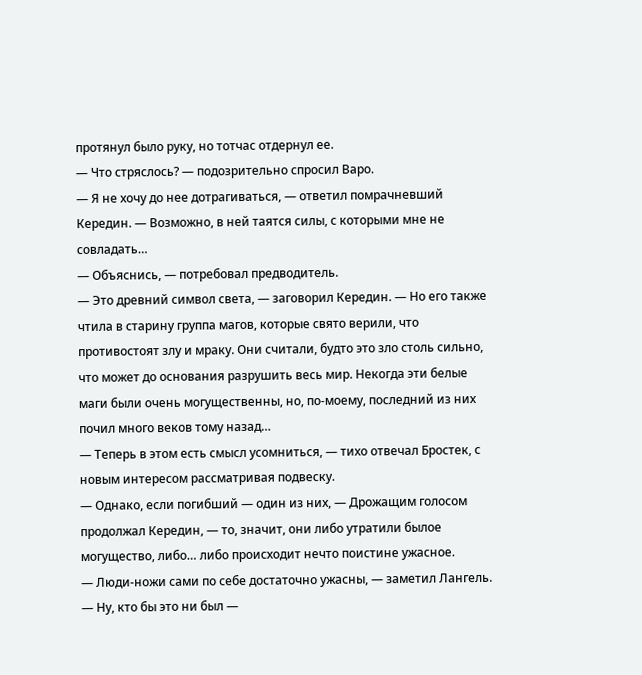протянул было руку, но тотчас отдернул ее.
— Что стряслось? — подозрительно спросил Варо.
— Я не хочу до нее дотрагиваться, — ответил помрачневший Кередин. — Возможно, в ней таятся силы, с которыми мне не совладать…
— Объяснись, — потребовал предводитель.
— Это древний символ света, — заговорил Кередин. — Но его также чтила в старину группа магов, которые свято верили, что противостоят злу и мраку. Они считали, будто это зло столь сильно, что может до основания разрушить весь мир. Некогда эти белые маги были очень могущественны, но, по-моему, последний из них почил много веков тому назад…
— Теперь в этом есть смысл усомниться, — тихо отвечал Бростек, с новым интересом рассматривая подвеску.
— Однако, если погибший — один из них, — Дрожащим голосом продолжал Кередин, — то, значит, они либо утратили былое могущество, либо… либо происходит нечто поистине ужасное.
— Люди-ножи сами по себе достаточно ужасны, — заметил Лангель.
— Ну, кто бы это ни был —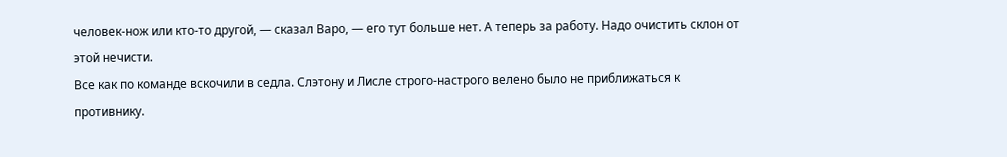человек-нож или кто-то другой, — сказал Варо, — его тут больше нет. А теперь за работу. Надо очистить склон от этой нечисти.
Все как по команде вскочили в седла. Слэтону и Лисле строго-настрого велено было не приближаться к противнику.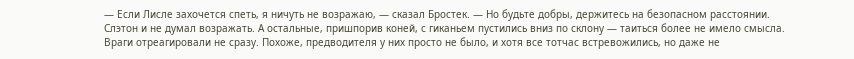— Если Лисле захочется спеть, я ничуть не возражаю, — сказал Бростек. — Но будьте добры, держитесь на безопасном расстоянии.
Слэтон и не думал возражать. А остальные, пришпорив коней, с гиканьем пустились вниз по склону — таиться более не имело смысла.
Враги отреагировали не сразу. Похоже, предводителя у них просто не было, и хотя все тотчас встревожились, но даже не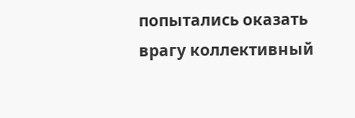попытались оказать врагу коллективный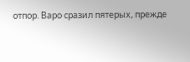отпор. Варо сразил пятерых, прежде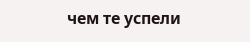чем те успели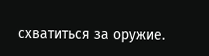схватиться за оружие.